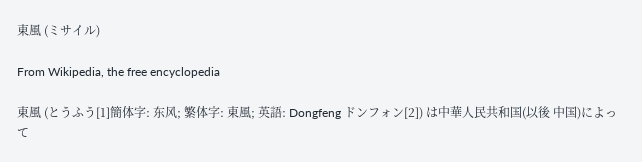東風 (ミサイル)

From Wikipedia, the free encyclopedia

東風 (とうふう[1]簡体字: 东风; 繁体字: 東風; 英語: Dongfeng ドンフォン[2]) は中華人民共和国(以後 中国)によって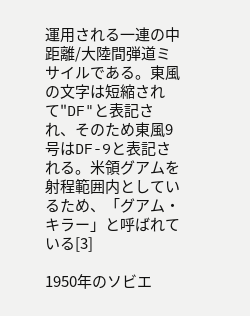運用される一連の中距離/大陸間弾道ミサイルである。東風の文字は短縮されて"DF"と表記され、そのため東風9号はDF-9と表記される。米領グアムを射程範囲内としているため、「グアム・キラー」と呼ばれている[3]

1950年のソビエ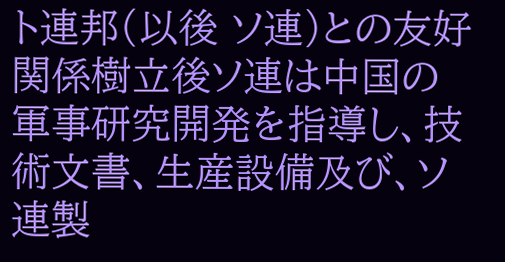ト連邦(以後 ソ連)との友好関係樹立後ソ連は中国の軍事研究開発を指導し、技術文書、生産設備及び、ソ連製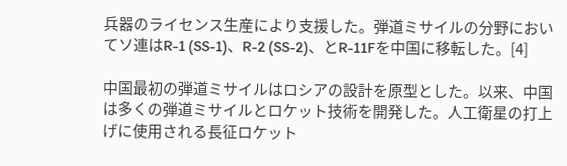兵器のライセンス生産により支援した。弾道ミサイルの分野においてソ連はR-1 (SS-1)、R-2 (SS-2)、とR-11Fを中国に移転した。[4]

中国最初の弾道ミサイルはロシアの設計を原型とした。以来、中国は多くの弾道ミサイルとロケット技術を開発した。人工衛星の打上げに使用される長征ロケット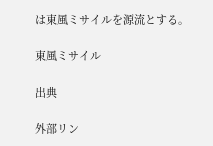は東風ミサイルを源流とする。

東風ミサイル

出典

外部リン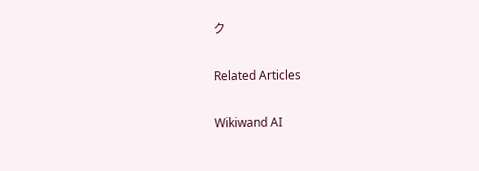ク

Related Articles

Wikiwand AI